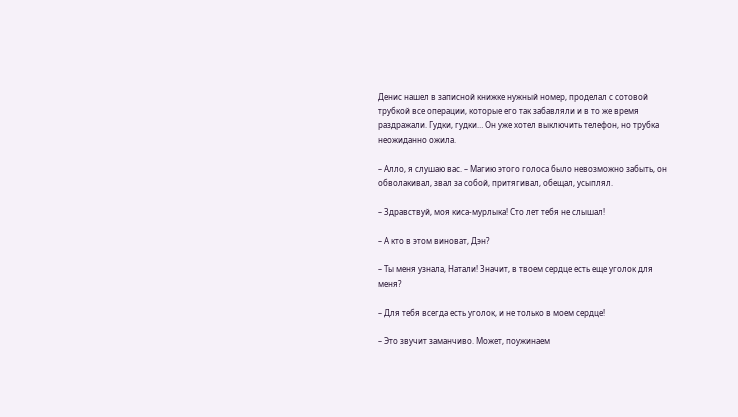Денис нашел в записной книжке нужный номер, проделал с сотовой трубкой все операции, которые его так забавляли и в то же время раздражали. Гудки, гудки… Он уже хотел выключить телефон, но трубка неожиданно ожила.

– Алло, я слушаю вас. – Магию этого голоса было невозможно забыть, он обволакивал, звал за собой, притягивал, обещал, усыплял.

– Здравствуй, моя киса-мурлыка! Сто лет тебя не слышал!

– А кто в этом виноват, Дэн?

– Ты меня узнала, Натали! Значит, в твоем сердце есть еще уголок для меня?

– Для тебя всегда есть уголок, и не только в моем сердце!

– Это звучит заманчиво. Может, поужинаем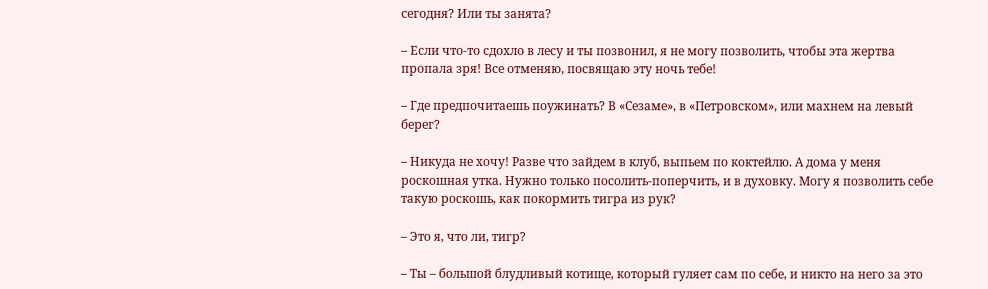сегодня? Или ты занята?

– Если что-то сдохло в лесу и ты позвонил, я не могу позволить, чтобы эта жертва пропала зря! Все отменяю, посвящаю эту ночь тебе!

– Где предпочитаешь поужинать? В «Сезаме», в «Петровском», или махнем на левый берег?

– Никуда не хочу! Разве что зайдем в клуб, выпьем по коктейлю. А дома у меня роскошная утка. Нужно только посолить-поперчить, и в духовку. Могу я позволить себе такую роскошь, как покормить тигра из рук?

– Это я, что ли, тигр?

– Ты – большой блудливый котище, который гуляет сам по себе, и никто на него за это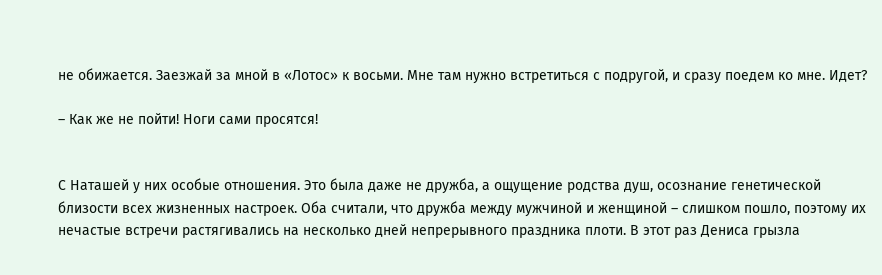не обижается. Заезжай за мной в «Лотос» к восьми. Мне там нужно встретиться с подругой, и сразу поедем ко мне. Идет?

– Как же не пойти! Ноги сами просятся!


С Наташей у них особые отношения. Это была даже не дружба, а ощущение родства душ, осознание генетической близости всех жизненных настроек. Оба считали, что дружба между мужчиной и женщиной – слишком пошло, поэтому их нечастые встречи растягивались на несколько дней непрерывного праздника плоти. В этот раз Дениса грызла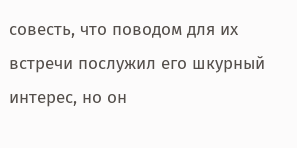совесть, что поводом для их встречи послужил его шкурный интерес, но он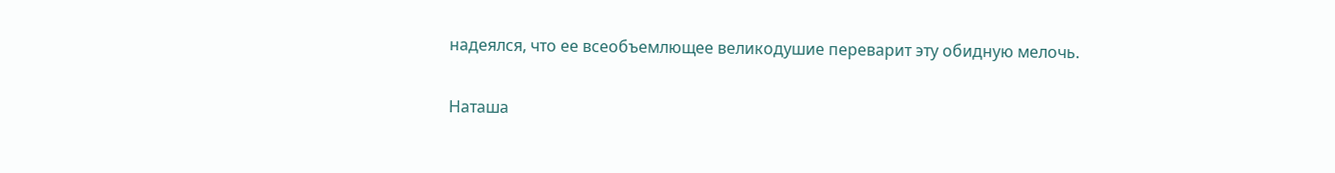надеялся, что ее всеобъемлющее великодушие переварит эту обидную мелочь.

Наташа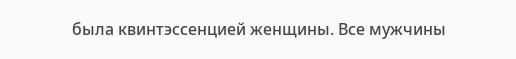была квинтэссенцией женщины. Все мужчины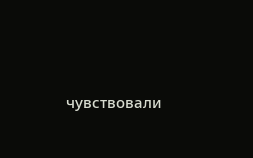чувствовали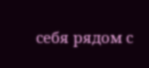себя рядом с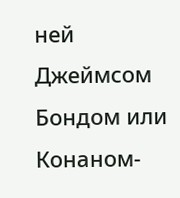ней Джеймсом Бондом или Конаном-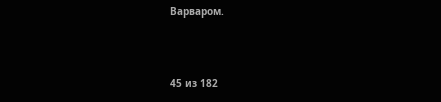Варваром.



45 из 182